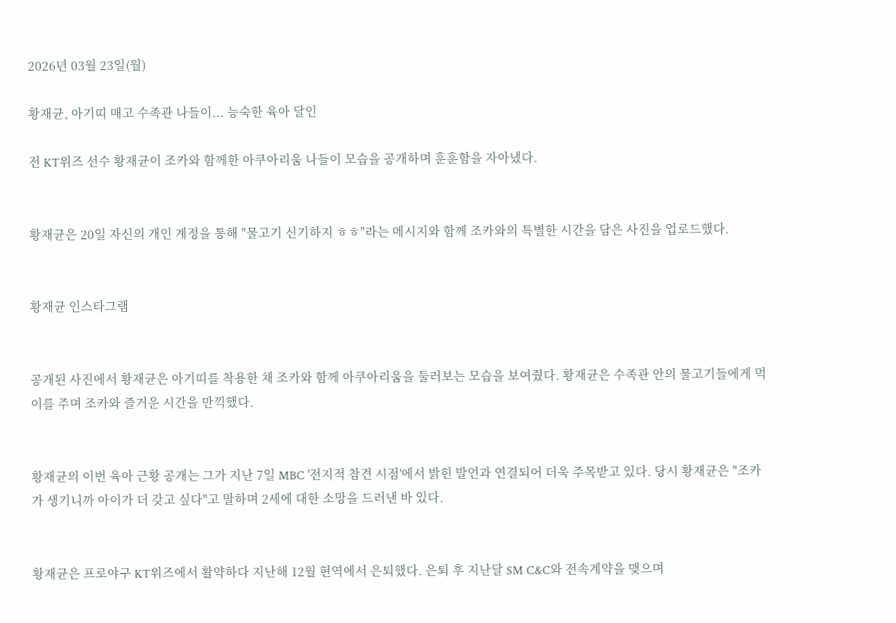2026년 03월 23일(월)

황재균, 아기띠 매고 수족관 나들이... 능숙한 육아 달인

전 KT위즈 선수 황재균이 조카와 함께한 아쿠아리움 나들이 모습을 공개하며 훈훈함을 자아냈다.


황재균은 20일 자신의 개인 계정을 통해 "물고기 신기하지 ㅎㅎ"라는 메시지와 함께 조카와의 특별한 시간을 담은 사진을 업로드했다.


황재균 인스타그램


공개된 사진에서 황재균은 아기띠를 착용한 채 조카와 함께 아쿠아리움을 둘러보는 모습을 보여줬다. 황재균은 수족관 안의 물고기들에게 먹이를 주며 조카와 즐거운 시간을 만끽했다.


황재균의 이번 육아 근황 공개는 그가 지난 7일 MBC '전지적 참견 시점'에서 밝힌 발언과 연결되어 더욱 주목받고 있다. 당시 황재균은 "조카가 생기니까 아이가 더 갖고 싶다"고 말하며 2세에 대한 소망을 드러낸 바 있다.


황재균은 프로야구 KT위즈에서 활약하다 지난해 12월 현역에서 은퇴했다. 은퇴 후 지난달 SM C&C와 전속계약을 맺으며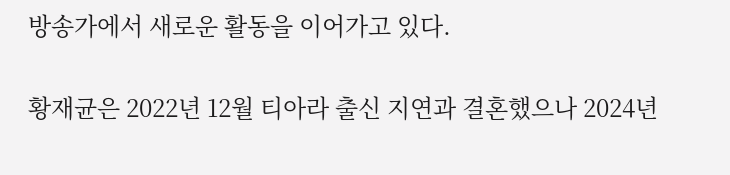방송가에서 새로운 활동을 이어가고 있다.


황재균은 2022년 12월 티아라 출신 지연과 결혼했으나 2024년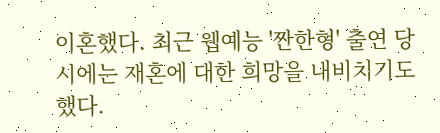이혼했다. 최근 웹예능 '짠한형' 출연 당시에는 재혼에 대한 희망을 내비치기도 했다.